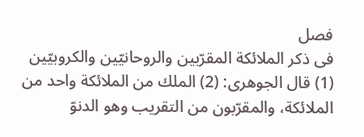فصل
فى ذكر الملائكة المقرّبين والروحانيّين والكروبيّين
(1) قال الجوهرى: (2) الملك من الملائكة واحد من الملائكة، والمقرّبون من التقريب وهو الدنوّ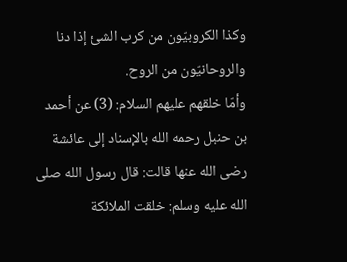وكذا الكروبيّون من كرب الشئ إذا دنا والروحانيّون من الروح.
وأمّا خلقهم عليهم السلام: (3) عن أحمد بن حنبل رحمه الله بالإسناد إلى عائشة رضى الله عنها قالت: قال رسول الله صلى الله عليه وسلم: خلقت الملائكة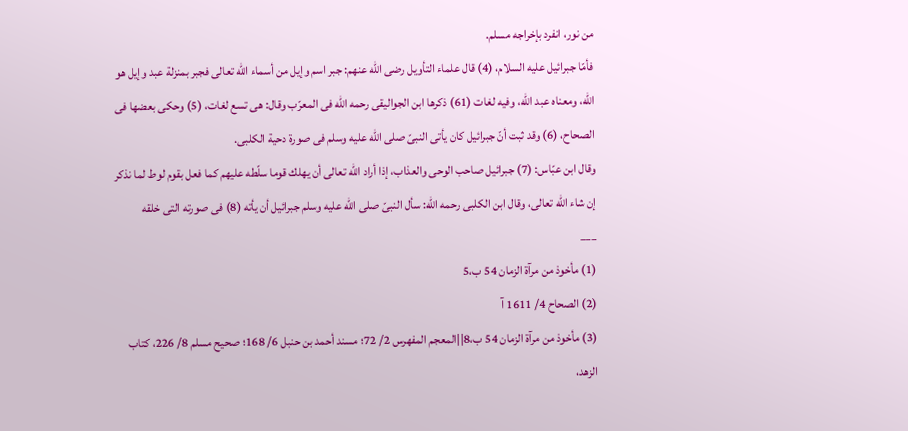من نور، انفرد بإخراجه مسلم.
فأمّا جبرائيل عليه السلام، (4) قال علماء التأويل رضى الله عنهم: جبر اسم وإيل من أسماء الله تعالى فجبر بمنزلة عبد وإيل هو الله، ومعناه عبد الله، وفيه لغات (61) ذكرها ابن الجواليقى رحمه الله فى المعرّب وقال: هى تسع لغات، (5) وحكى بعضها فى الصحاح، (6) وقد ثبت أنّ جبرائيل كان يأتى النبىّ صلى الله عليه وسلم فى صورة دحية الكلبى.
وقال ابن عبّاس: (7) جبرائيل صاحب الوحى والعذاب، إذا أراد الله تعالى أن يهلك قوما سلّطه عليهم كما فعل بقوم لوط لما نذكر إن شاء الله تعالى، وقال ابن الكلبى رحمه الله: سأل النبىّ صلى الله عليه وسلم جبرائيل أن يأته (8) فى صورته التى خلقه
___
(1) مأخوذ من مرآة الزمان 54 ب،5
(2) الصحاح 4/ 1611 آ
(3) مأخوذ من مرآة الزمان 54 ب،8||المعجم المفهرس 2/ 72؛ مسند أحمد بن حنبل 6/ 168؛ صحيح مسلم 8/ 226، كتاب الزهد،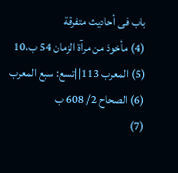باب فى أحاديث متفرقة
(4) مأخوذ من مرآة الزمان 54 ب،10
(5) المعرب 113||تسع: سبع المعرب
(6) الصحاح 2/ 608 ب
(7)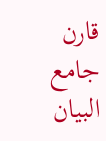قارن جامع البيان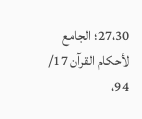27،30؛ الجامع لأحكام القرآن 17/ 94،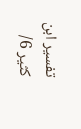تفسير ابن كثير 6/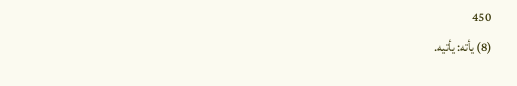450
(8) يأته: يأتيه.